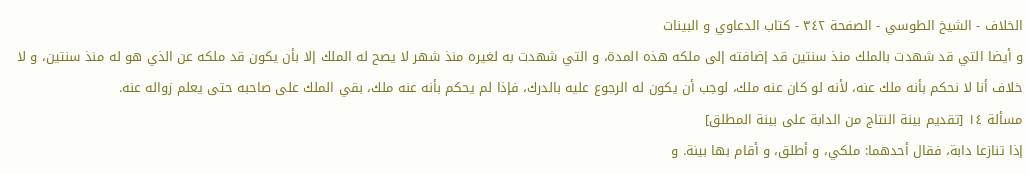الخلاف - الشيخ الطوسي - الصفحة ٣٤٢ - كتاب الدعاوي و البينات
و أيضا التي قد شهدت بالملك منذ سنتين قد إضافته إلى ملكه هذه المدة، و التي شهدت به لغيره منذ شهر لا يصح له الملك إلا بأن يكون قد ملكه عن الذي هو له منذ سنتين، و لا خلاف أنا لا نحكم بأنه ملك عنه، لأنه لو كان عنه ملك، لوجب أن يكون له الرجوع عليه بالدرك، فإذا لم يحكم بأنه عنه ملك، بقي الملك على صاحبه حتى يعلم زواله عنه.
مسألة ١٤ [تقديم بينة النتاج من الدابة على بينة المطلق]
إذا تنازعا دابة، فقال أحدهما: ملكي، و أطلق، و أقام بها بينة. و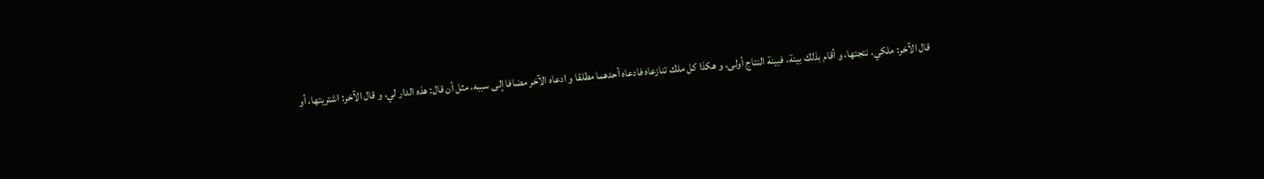قال الآخر: ملكي، نتجتها، و أقام بذلك بينة، فبينة النتاج أولى، و هكذا كل ملك تنازعاه فادعاه أحدهما مطلقا و ادعاه الآخر مضافا إلى سببه، مثل أن قال: هذه الدار لي، و قال الآخر: اشتريتها، أو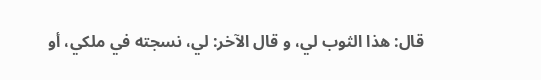قال: هذا الثوب لي، و قال الآخر: لي، نسجته في ملكي، أو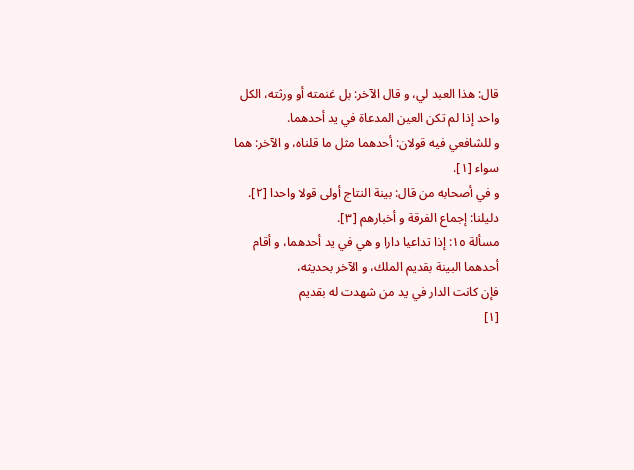قال: هذا العبد لي، و قال الآخر: بل غنمته أو ورثته، الكل واحد إذا لم تكن العين المدعاة في يد أحدهما.
و للشافعي فيه قولان: أحدهما مثل ما قلناه، و الآخر: هما سواء [١].
و في أصحابه من قال: بينة النتاج أولى قولا واحدا [٢].
دليلنا: إجماع الفرقة و أخبارهم [٣].
مسألة ١٥: إذا تداعيا دارا و هي في يد أحدهما، و أقام أحدهما البينة بقديم الملك، و الآخر بحديثه،
فإن كانت الدار في يد من شهدت له بقديم
[١]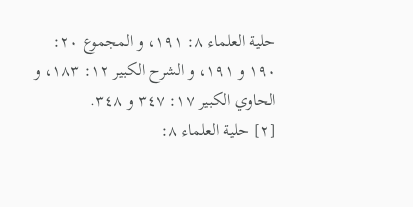حلية العلماء ٨: ١٩١، و المجموع ٢٠: ١٩٠ و ١٩١، و الشرح الكبير ١٢: ١٨٣، و الحاوي الكبير ١٧: ٣٤٧ و ٣٤٨.
[٢] حلية العلماء ٨: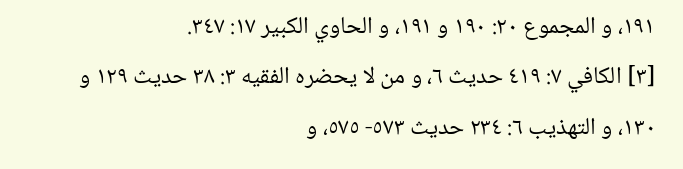١٩١، و المجموع ٢٠: ١٩٠ و ١٩١، و الحاوي الكبير ١٧: ٣٤٧.
[٣] الكافي ٧: ٤١٩ حديث ٦، و من لا يحضره الفقيه ٣: ٣٨ حديث ١٢٩ و ١٣٠، و التهذيب ٦: ٢٣٤ حديث ٥٧٣- ٥٧٥، و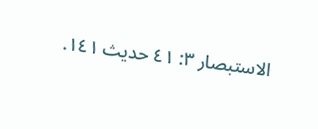الاستبصار ٣: ٤١ حديث ١٤١.